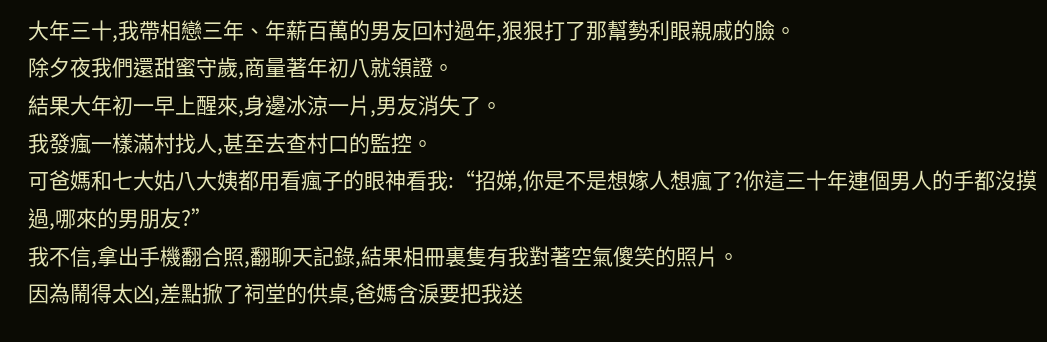大年三十,我帶相戀三年、年薪百萬的男友回村過年,狠狠打了那幫勢利眼親戚的臉。
除夕夜我們還甜蜜守歲,商量著年初八就領證。
結果大年初一早上醒來,身邊冰涼一片,男友消失了。
我發瘋一樣滿村找人,甚至去查村口的監控。
可爸媽和七大姑八大姨都用看瘋子的眼神看我:“招娣,你是不是想嫁人想瘋了?你這三十年連個男人的手都沒摸過,哪來的男朋友?”
我不信,拿出手機翻合照,翻聊天記錄,結果相冊裏隻有我對著空氣傻笑的照片。
因為鬧得太凶,差點掀了祠堂的供桌,爸媽含淚要把我送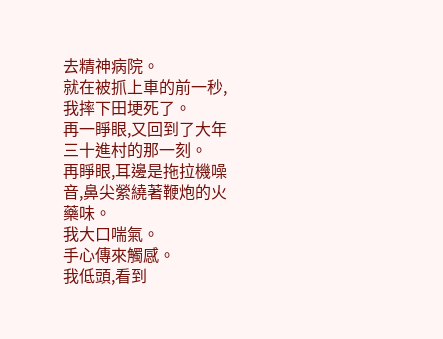去精神病院。
就在被抓上車的前一秒,我摔下田埂死了。
再一睜眼,又回到了大年三十進村的那一刻。
再睜眼,耳邊是拖拉機噪音,鼻尖縈繞著鞭炮的火藥味。
我大口喘氣。
手心傳來觸感。
我低頭,看到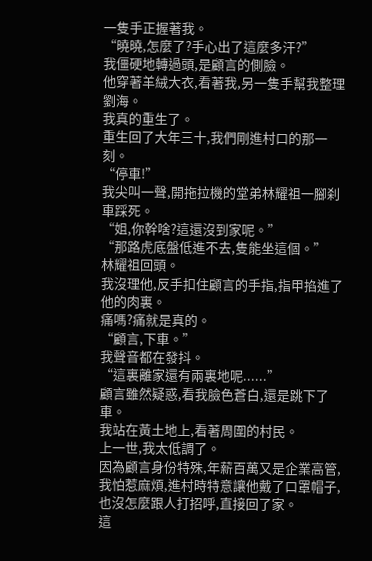一隻手正握著我。
“曉曉,怎麼了?手心出了這麼多汗?”
我僵硬地轉過頭,是顧言的側臉。
他穿著羊絨大衣,看著我,另一隻手幫我整理劉海。
我真的重生了。
重生回了大年三十,我們剛進村口的那一刻。
“停車!”
我尖叫一聲,開拖拉機的堂弟林耀祖一腳刹車踩死。
“姐,你幹啥?這還沒到家呢。”
“那路虎底盤低進不去,隻能坐這個。”
林耀祖回頭。
我沒理他,反手扣住顧言的手指,指甲掐進了他的肉裏。
痛嗎?痛就是真的。
“顧言,下車。”
我聲音都在發抖。
“這裏離家還有兩裏地呢......”
顧言雖然疑惑,看我臉色蒼白,還是跳下了車。
我站在黃土地上,看著周圍的村民。
上一世,我太低調了。
因為顧言身份特殊,年薪百萬又是企業高管,我怕惹麻煩,進村時特意讓他戴了口罩帽子,也沒怎麼跟人打招呼,直接回了家。
這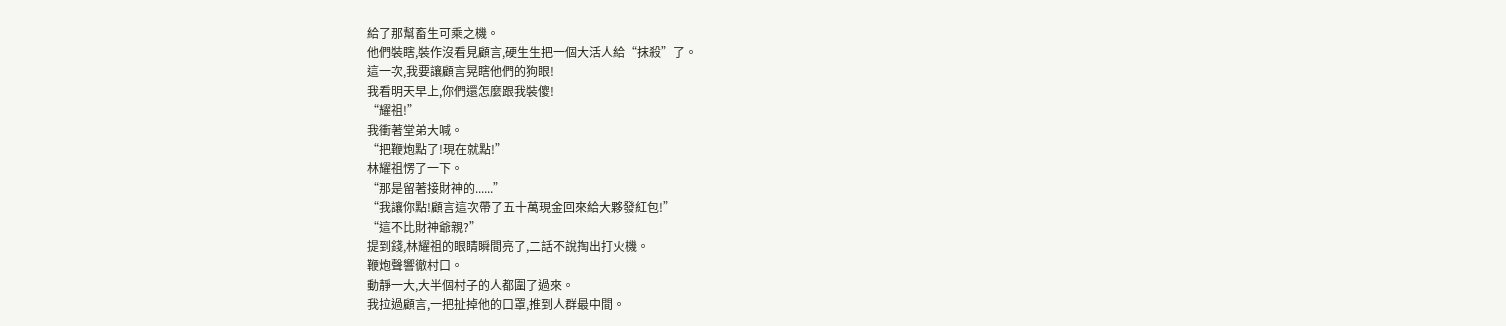給了那幫畜生可乘之機。
他們裝瞎,裝作沒看見顧言,硬生生把一個大活人給“抹殺”了。
這一次,我要讓顧言晃瞎他們的狗眼!
我看明天早上,你們還怎麼跟我裝傻!
“耀祖!”
我衝著堂弟大喊。
“把鞭炮點了!現在就點!”
林耀祖愣了一下。
“那是留著接財神的......”
“我讓你點!顧言這次帶了五十萬現金回來給大夥發紅包!”
“這不比財神爺親?”
提到錢,林耀祖的眼睛瞬間亮了,二話不說掏出打火機。
鞭炮聲響徹村口。
動靜一大,大半個村子的人都圍了過來。
我拉過顧言,一把扯掉他的口罩,推到人群最中間。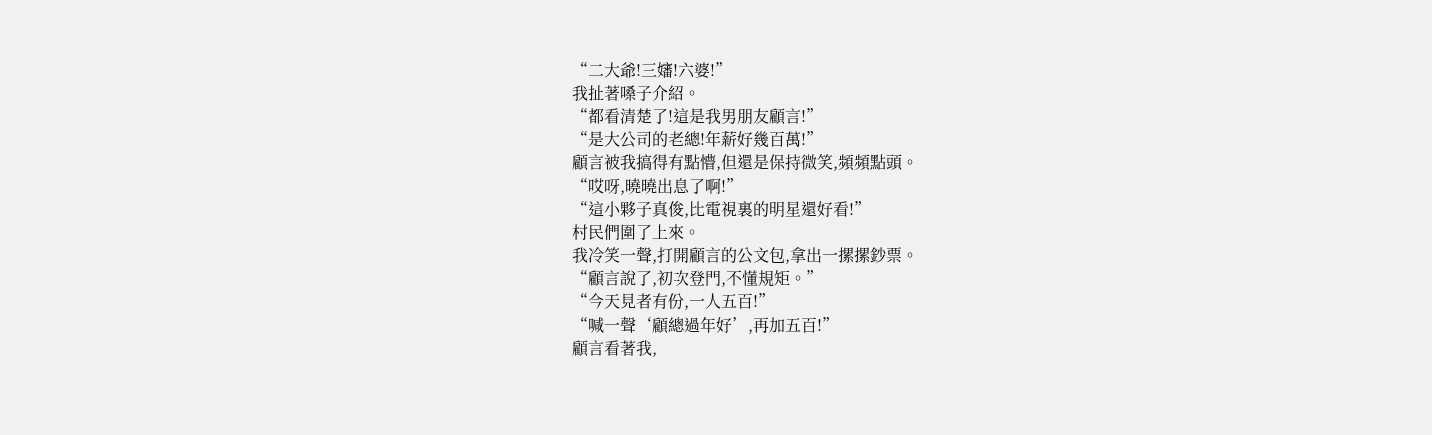“二大爺!三嬸!六婆!”
我扯著嗓子介紹。
“都看清楚了!這是我男朋友顧言!”
“是大公司的老總!年薪好幾百萬!”
顧言被我搞得有點懵,但還是保持微笑,頻頻點頭。
“哎呀,曉曉出息了啊!”
“這小夥子真俊,比電視裏的明星還好看!”
村民們圍了上來。
我冷笑一聲,打開顧言的公文包,拿出一摞摞鈔票。
“顧言說了,初次登門,不懂規矩。”
“今天見者有份,一人五百!”
“喊一聲‘顧總過年好’,再加五百!”
顧言看著我,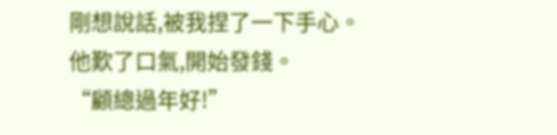剛想說話,被我捏了一下手心。
他歎了口氣,開始發錢。
“顧總過年好!”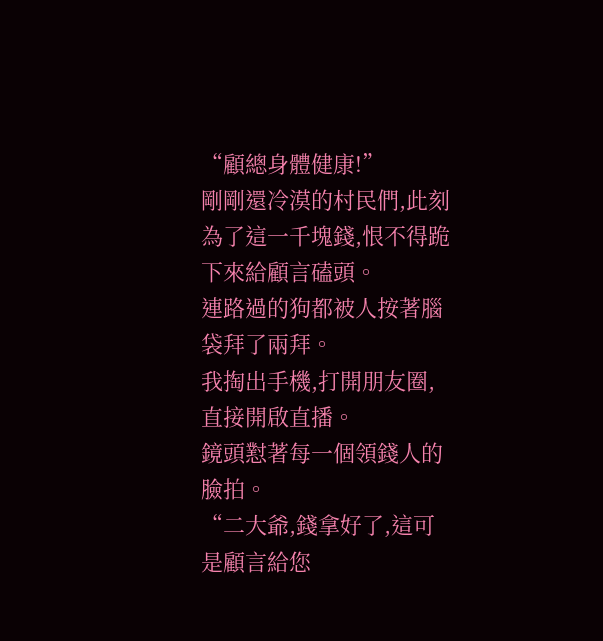“顧總身體健康!”
剛剛還冷漠的村民們,此刻為了這一千塊錢,恨不得跪下來給顧言磕頭。
連路過的狗都被人按著腦袋拜了兩拜。
我掏出手機,打開朋友圈,直接開啟直播。
鏡頭懟著每一個領錢人的臉拍。
“二大爺,錢拿好了,這可是顧言給您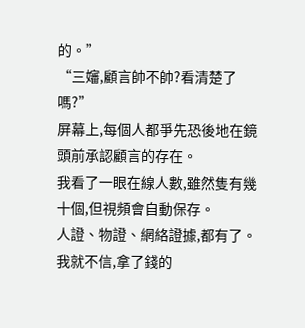的。”
“三嬸,顧言帥不帥?看清楚了嗎?”
屏幕上,每個人都爭先恐後地在鏡頭前承認顧言的存在。
我看了一眼在線人數,雖然隻有幾十個,但視頻會自動保存。
人證、物證、網絡證據,都有了。
我就不信,拿了錢的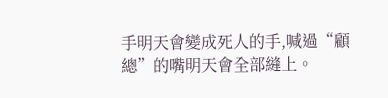手明天會變成死人的手,喊過“顧總”的嘴明天會全部縫上。